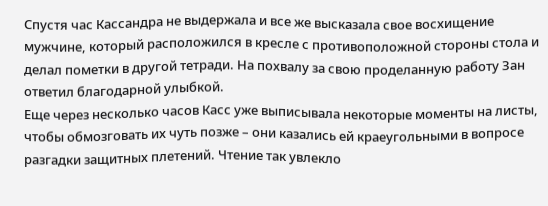Спустя час Кассандра не выдержала и все же высказала свое восхищение мужчине, который расположился в кресле с противоположной стороны стола и делал пометки в другой тетради. На похвалу за свою проделанную работу Зан ответил благодарной улыбкой.
Еще через несколько часов Касс уже выписывала некоторые моменты на листы, чтобы обмозговать их чуть позже – они казались ей краеугольными в вопросе разгадки защитных плетений. Чтение так увлекло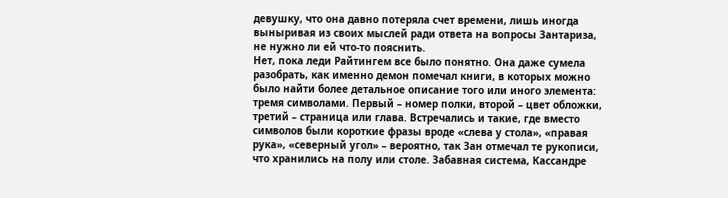девушку, что она давно потеряла счет времени, лишь иногда выныривая из своих мыслей ради ответа на вопросы Зантариза, не нужно ли ей что-то пояснить.
Нет, пока леди Райтингем все было понятно. Она даже сумела разобрать, как именно демон помечал книги, в которых можно было найти более детальное описание того или иного элемента: тремя символами. Первый – номер полки, второй – цвет обложки, третий – страница или глава. Встречались и такие, где вместо символов были короткие фразы вроде «слева у стола», «правая рука», «северный угол» – вероятно, так Зан отмечал те рукописи, что хранились на полу или столе. Забавная система, Кассандре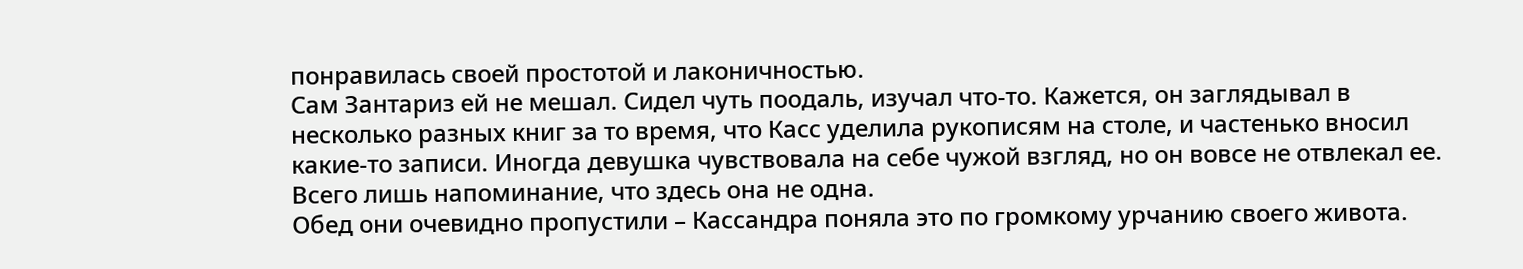понравилась своей простотой и лаконичностью.
Сам Зантариз ей не мешал. Сидел чуть поодаль, изучал что-то. Кажется, он заглядывал в несколько разных книг за то время, что Касс уделила рукописям на столе, и частенько вносил какие-то записи. Иногда девушка чувствовала на себе чужой взгляд, но он вовсе не отвлекал ее. Всего лишь напоминание, что здесь она не одна.
Обед они очевидно пропустили – Кассандра поняла это по громкому урчанию своего живота.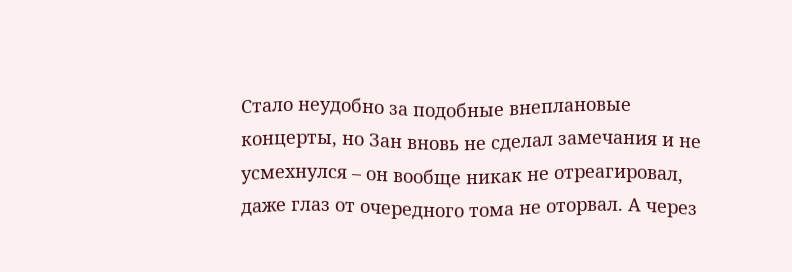Стало неудобно за подобные внеплановые концерты, но Зан вновь не сделал замечания и не усмехнулся – он вообще никак не отреагировал, даже глаз от очередного тома не оторвал. А через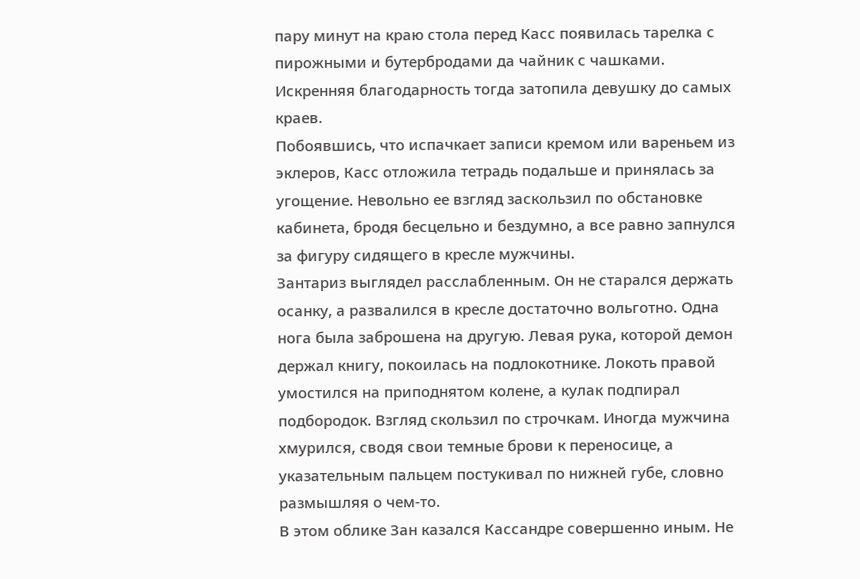пару минут на краю стола перед Касс появилась тарелка с пирожными и бутербродами да чайник с чашками.
Искренняя благодарность тогда затопила девушку до самых краев.
Побоявшись, что испачкает записи кремом или вареньем из эклеров, Касс отложила тетрадь подальше и принялась за угощение. Невольно ее взгляд заскользил по обстановке кабинета, бродя бесцельно и бездумно, а все равно запнулся за фигуру сидящего в кресле мужчины.
Зантариз выглядел расслабленным. Он не старался держать осанку, а развалился в кресле достаточно вольготно. Одна нога была заброшена на другую. Левая рука, которой демон держал книгу, покоилась на подлокотнике. Локоть правой умостился на приподнятом колене, а кулак подпирал подбородок. Взгляд скользил по строчкам. Иногда мужчина хмурился, сводя свои темные брови к переносице, а указательным пальцем постукивал по нижней губе, словно размышляя о чем-то.
В этом облике Зан казался Кассандре совершенно иным. Не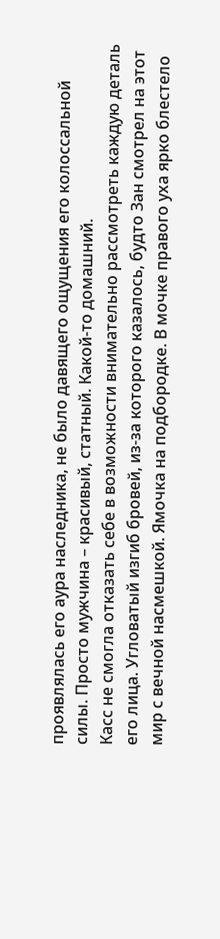проявлялась его аура наследника, не было давящего ощущения его колоссальной силы. Просто мужчина – красивый, статный. Какой-то домашний.
Касс не смогла отказать себе в возможности внимательно рассмотреть каждую деталь его лица. Угловатый изгиб бровей, из-за которого казалось, будто Зан смотрел на этот мир с вечной насмешкой. Ямочка на подбородке. В мочке правого уха ярко блестело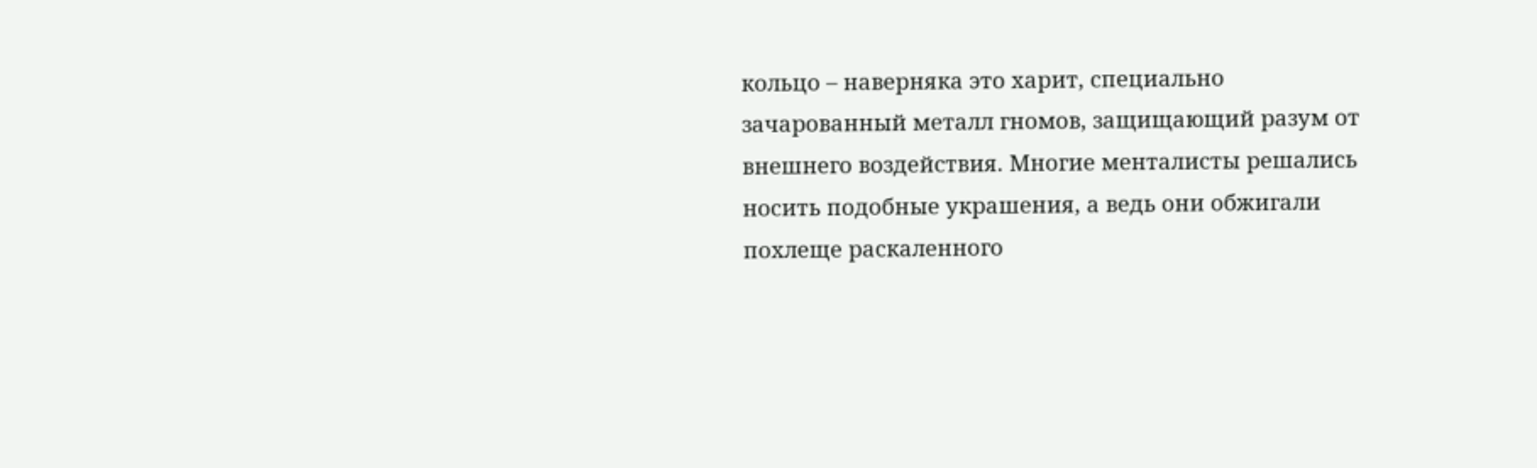кольцо – наверняка это харит, специально зачарованный металл гномов, защищающий разум от внешнего воздействия. Многие менталисты решались носить подобные украшения, а ведь они обжигали похлеще раскаленного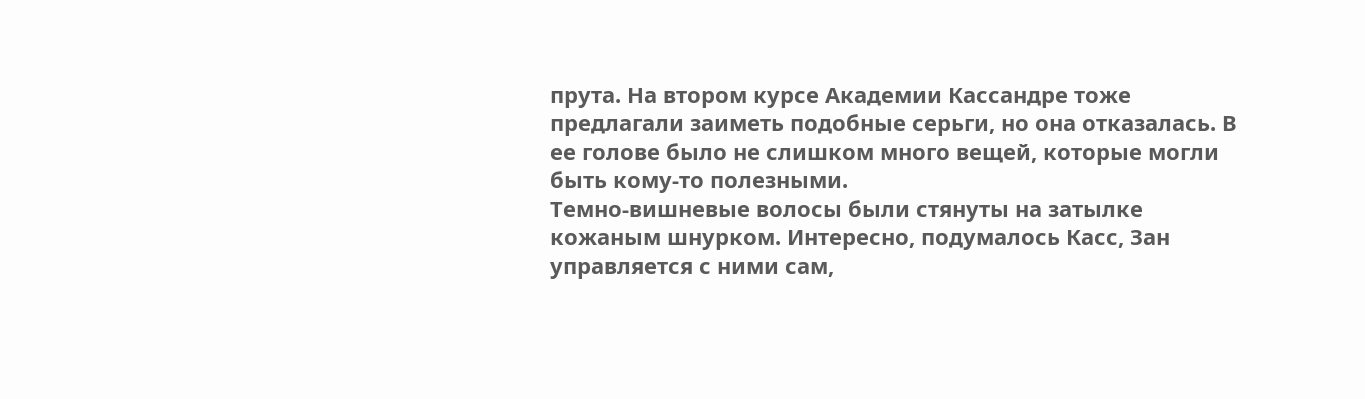прута. На втором курсе Академии Кассандре тоже предлагали заиметь подобные серьги, но она отказалась. В ее голове было не слишком много вещей, которые могли быть кому-то полезными.
Темно-вишневые волосы были стянуты на затылке кожаным шнурком. Интересно, подумалось Касс, Зан управляется с ними сам,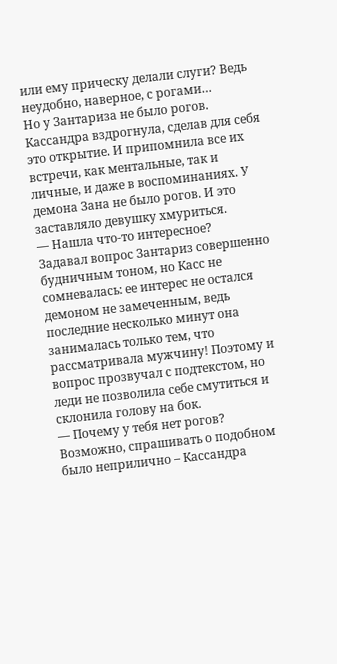или ему прическу делали слуги? Ведь неудобно, наверное, с рогами…
Но у Зантариза не было рогов. Кассандра вздрогнула, сделав для себя это открытие. И припомнила все их встречи, как ментальные, так и личные, и даже в воспоминаниях. У демона Зана не было рогов. И это заставляло девушку хмуриться.
— Нашла что-то интересное?
Задавал вопрос Зантариз совершенно будничным тоном, но Касс не сомневалась: ее интерес не остался демоном не замеченным, ведь последние несколько минут она занималась только тем, что рассматривала мужчину! Поэтому и вопрос прозвучал с подтекстом, но леди не позволила себе смутиться и склонила голову на бок.
— Почему у тебя нет рогов?
Возможно, спрашивать о подобном было неприлично – Кассандра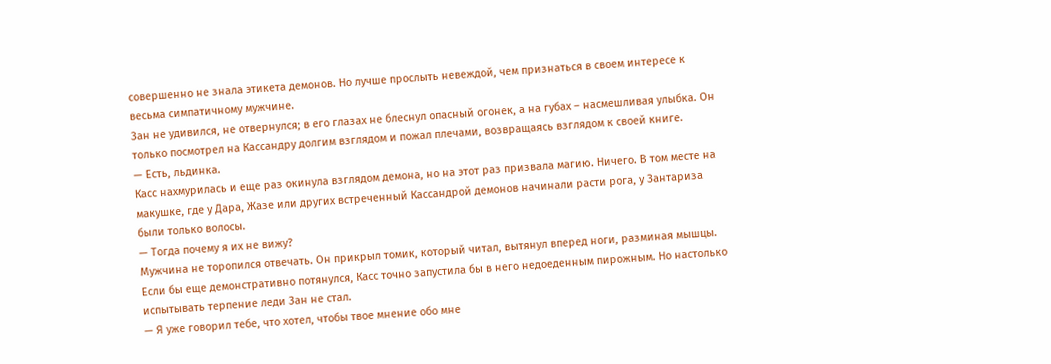совершенно не знала этикета демонов. Но лучше прослыть невеждой, чем признаться в своем интересе к весьма симпатичному мужчине.
Зан не удивился, не отвернулся; в его глазах не блеснул опасный огонек, а на губах – насмешливая улыбка. Он только посмотрел на Кассандру долгим взглядом и пожал плечами, возвращаясь взглядом к своей книге.
— Есть, льдинка.
Касс нахмурилась и еще раз окинула взглядом демона, но на этот раз призвала магию. Ничего. В том месте на макушке, где у Дара, Жазе или других встреченный Кассандрой демонов начинали расти рога, у Зантариза были только волосы.
— Тогда почему я их не вижу?
Мужчина не торопился отвечать. Он прикрыл томик, который читал, вытянул вперед ноги, разминая мышцы. Если бы еще демонстративно потянулся, Касс точно запустила бы в него недоеденным пирожным. Но настолько испытывать терпение леди Зан не стал.
— Я уже говорил тебе, что хотел, чтобы твое мнение обо мне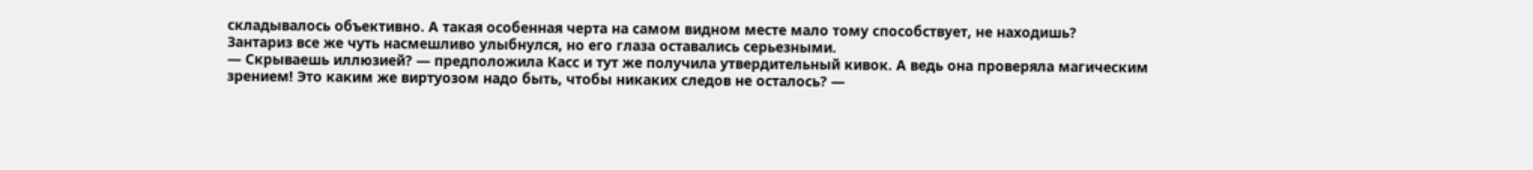складывалось объективно. А такая особенная черта на самом видном месте мало тому способствует, не находишь?
Зантариз все же чуть насмешливо улыбнулся, но его глаза оставались серьезными.
— Скрываешь иллюзией? — предположила Касс и тут же получила утвердительный кивок. А ведь она проверяла магическим зрением! Это каким же виртуозом надо быть, чтобы никаких следов не осталось? —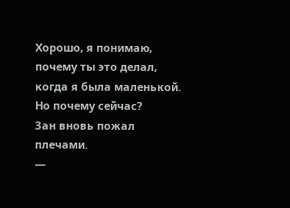Хорошо, я понимаю, почему ты это делал, когда я была маленькой. Но почему сейчас?
Зан вновь пожал плечами.
—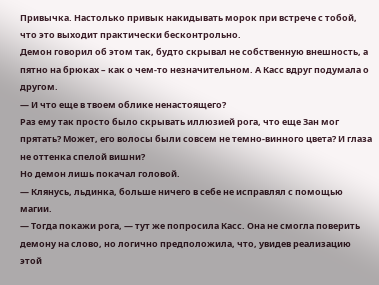Привычка. Настолько привык накидывать морок при встрече с тобой, что это выходит практически бесконтрольно.
Демон говорил об этом так, будто скрывал не собственную внешность, а пятно на брюках – как о чем-то незначительном. А Касс вдруг подумала о другом.
— И что еще в твоем облике ненастоящего?
Раз ему так просто было скрывать иллюзией рога, что еще Зан мог прятать? Может, его волосы были совсем не темно-винного цвета? И глаза не оттенка спелой вишни?
Но демон лишь покачал головой.
— Клянусь, льдинка, больше ничего в себе не исправлял с помощью магии.
— Тогда покажи рога, — тут же попросила Касс. Она не смогла поверить демону на слово, но логично предположила, что, увидев реализацию этой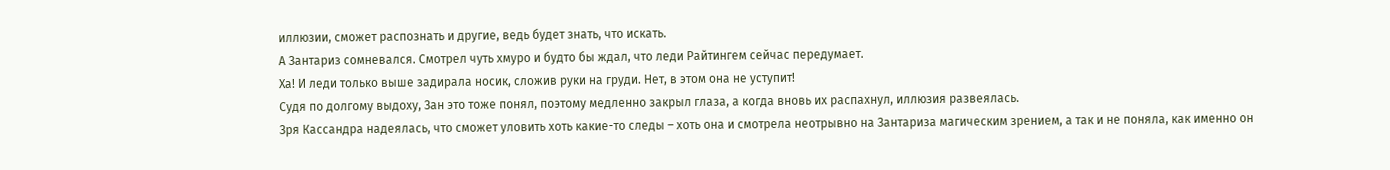иллюзии, сможет распознать и другие, ведь будет знать, что искать.
А Зантариз сомневался. Смотрел чуть хмуро и будто бы ждал, что леди Райтингем сейчас передумает.
Ха! И леди только выше задирала носик, сложив руки на груди. Нет, в этом она не уступит!
Судя по долгому выдоху, Зан это тоже понял, поэтому медленно закрыл глаза, а когда вновь их распахнул, иллюзия развеялась.
Зря Кассандра надеялась, что сможет уловить хоть какие-то следы – хоть она и смотрела неотрывно на Зантариза магическим зрением, а так и не поняла, как именно он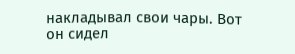накладывал свои чары. Вот он сидел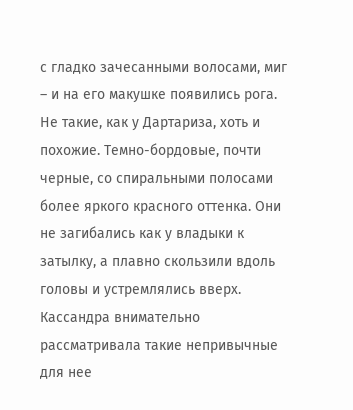с гладко зачесанными волосами, миг – и на его макушке появились рога.
Не такие, как у Дартариза, хоть и похожие. Темно-бордовые, почти черные, со спиральными полосами более яркого красного оттенка. Они не загибались как у владыки к затылку, а плавно скользили вдоль головы и устремлялись вверх.
Кассандра внимательно рассматривала такие непривычные для нее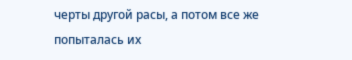черты другой расы, а потом все же попыталась их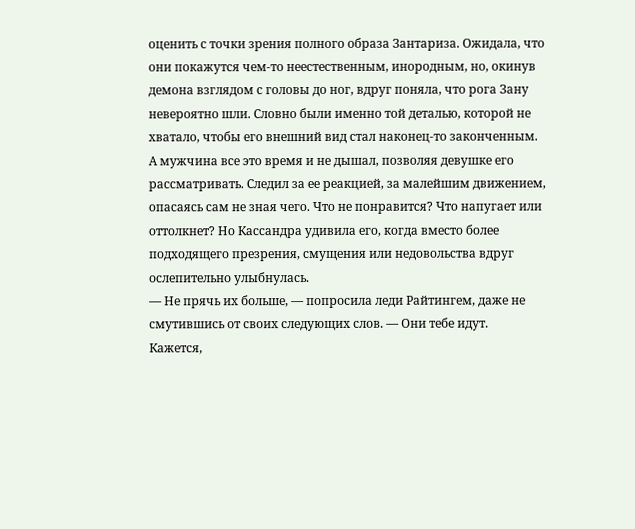оценить с точки зрения полного образа Зантариза. Ожидала, что они покажутся чем-то неестественным, инородным, но, окинув демона взглядом с головы до ног, вдруг поняла, что рога Зану невероятно шли. Словно были именно той деталью, которой не хватало, чтобы его внешний вид стал наконец-то законченным.
А мужчина все это время и не дышал, позволяя девушке его рассматривать. Следил за ее реакцией, за малейшим движением, опасаясь сам не зная чего. Что не понравится? Что напугает или оттолкнет? Но Кассандра удивила его, когда вместо более подходящего презрения, смущения или недовольства вдруг ослепительно улыбнулась.
— Не прячь их больше, — попросила леди Райтингем, даже не смутившись от своих следующих слов. — Они тебе идут.
Кажется,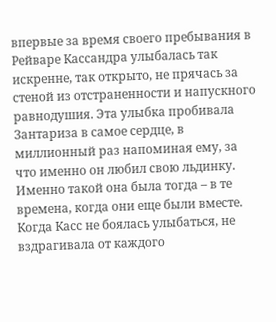впервые за время своего пребывания в Рейваре Кассандра улыбалась так искренне, так открыто, не прячась за стеной из отстраненности и напускного равнодушия. Эта улыбка пробивала Зантариза в самое сердце, в миллионный раз напоминая ему, за что именно он любил свою льдинку.
Именно такой она была тогда – в те времена, когда они еще были вместе. Когда Касс не боялась улыбаться, не вздрагивала от каждого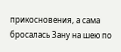прикосновения, а сама бросалась Зану на шею по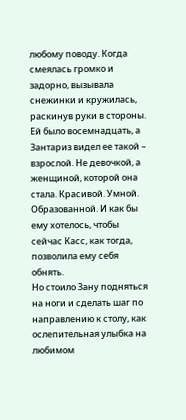любому поводу. Когда смеялась громко и задорно, вызывала снежинки и кружилась, раскинув руки в стороны.
Ей было восемнадцать, а Зантариз видел ее такой – взрослой. Не девочкой, а женщиной, которой она стала. Красивой. Умной. Образованной. И как бы ему хотелось, чтобы сейчас Касс, как тогда, позволила ему себя обнять.
Но стоило Зану подняться на ноги и сделать шаг по направлению к столу, как ослепительная улыбка на любимом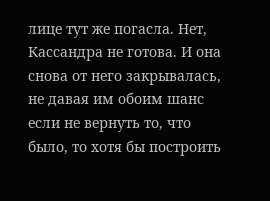лице тут же погасла. Нет, Кассандра не готова. И она снова от него закрывалась, не давая им обоим шанс если не вернуть то, что было, то хотя бы построить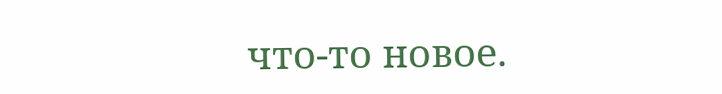что-то новое.